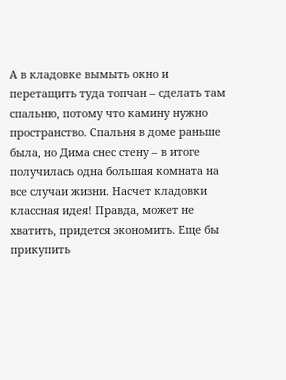А в кладовке вымыть окно и перетащить туда топчан – сделать там спальню, потому что камину нужно пространство. Спальня в доме раньше была, но Дима снес стену – в итоге получилась одна большая комната на все случаи жизни. Насчет кладовки классная идея! Правда, может не хватить, придется экономить. Еще бы прикупить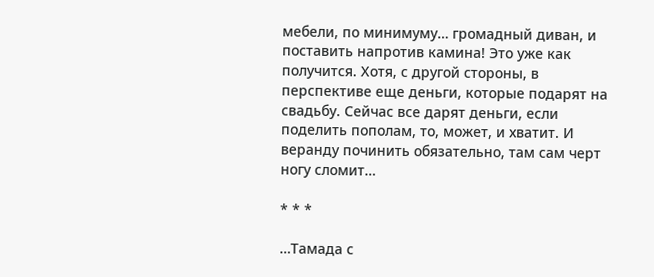мебели, по минимуму… громадный диван, и поставить напротив камина! Это уже как получится. Хотя, с другой стороны, в перспективе еще деньги, которые подарят на свадьбу. Сейчас все дарят деньги, если поделить пополам, то, может, и хватит. И веранду починить обязательно, там сам черт ногу сломит…

* * *

…Тамада с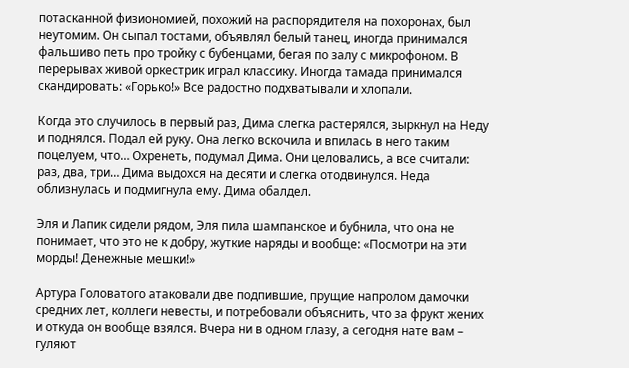потасканной физиономией, похожий на распорядителя на похоронах, был неутомим. Он сыпал тостами, объявлял белый танец, иногда принимался фальшиво петь про тройку с бубенцами, бегая по залу с микрофоном. В перерывах живой оркестрик играл классику. Иногда тамада принимался скандировать: «Горько!» Все радостно подхватывали и хлопали.

Когда это случилось в первый раз, Дима слегка растерялся, зыркнул на Неду и поднялся. Подал ей руку. Она легко вскочила и впилась в него таким поцелуем, что… Охренеть, подумал Дима. Они целовались, а все считали: раз, два, три… Дима выдохся на десяти и слегка отодвинулся. Неда облизнулась и подмигнула ему. Дима обалдел.

Эля и Лапик сидели рядом, Эля пила шампанское и бубнила, что она не понимает, что это не к добру, жуткие наряды и вообще: «Посмотри на эти морды! Денежные мешки!»

Артура Головатого атаковали две подпившие, прущие напролом дамочки средних лет, коллеги невесты, и потребовали объяснить, что за фрукт жених и откуда он вообще взялся. Вчера ни в одном глазу, а сегодня нате вам – гуляют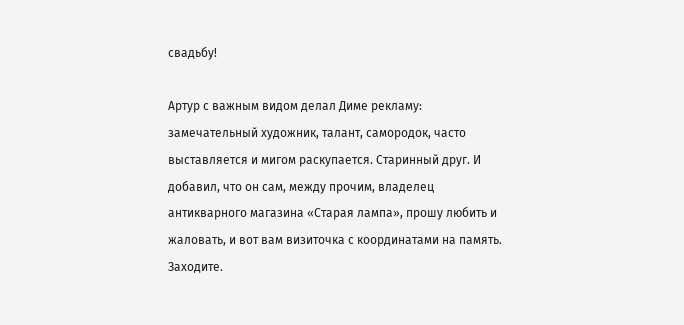свадьбу!

Артур с важным видом делал Диме рекламу: замечательный художник, талант, самородок, часто выставляется и мигом раскупается. Старинный друг. И добавил, что он сам, между прочим, владелец антикварного магазина «Старая лампа», прошу любить и жаловать, и вот вам визиточка с координатами на память. Заходите.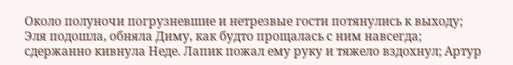Около полуночи погрузневшие и нетрезвые гости потянулись к выходу; Эля подошла, обняла Диму, как будто прощалась с ним навсегда; сдержанно кивнула Неде. Лапик пожал ему руку и тяжело вздохнул; Артур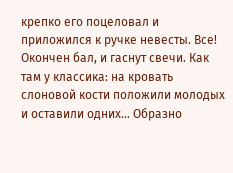крепко его поцеловал и приложился к ручке невесты. Все! Окончен бал, и гаснут свечи. Как там у классика: на кровать слоновой кости положили молодых и оставили одних… Образно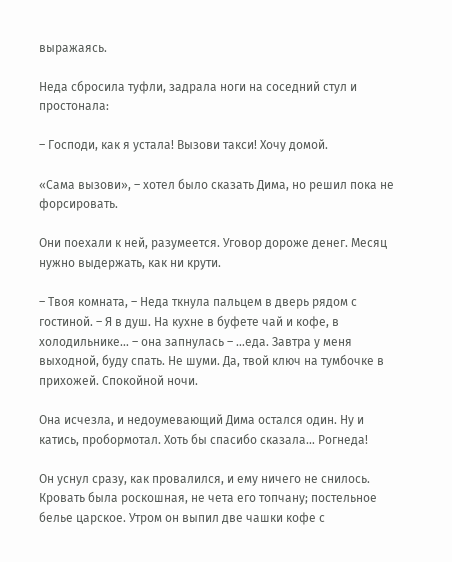выражаясь.

Неда сбросила туфли, задрала ноги на соседний стул и простонала:

– Господи, как я устала! Вызови такси! Хочу домой.

«Сама вызови», – хотел было сказать Дима, но решил пока не форсировать.

Они поехали к ней, разумеется. Уговор дороже денег. Месяц нужно выдержать, как ни крути.

– Твоя комната, – Неда ткнула пальцем в дверь рядом с гостиной. – Я в душ. На кухне в буфете чай и кофе, в холодильнике… – она запнулась – …еда. Завтра у меня выходной, буду спать. Не шуми. Да, твой ключ на тумбочке в прихожей. Спокойной ночи.

Она исчезла, и недоумевающий Дима остался один. Ну и катись, пробормотал. Хоть бы спасибо сказала… Рогнеда!

Он уснул сразу, как провалился, и ему ничего не снилось. Кровать была роскошная, не чета его топчану; постельное белье царское. Утром он выпил две чашки кофе с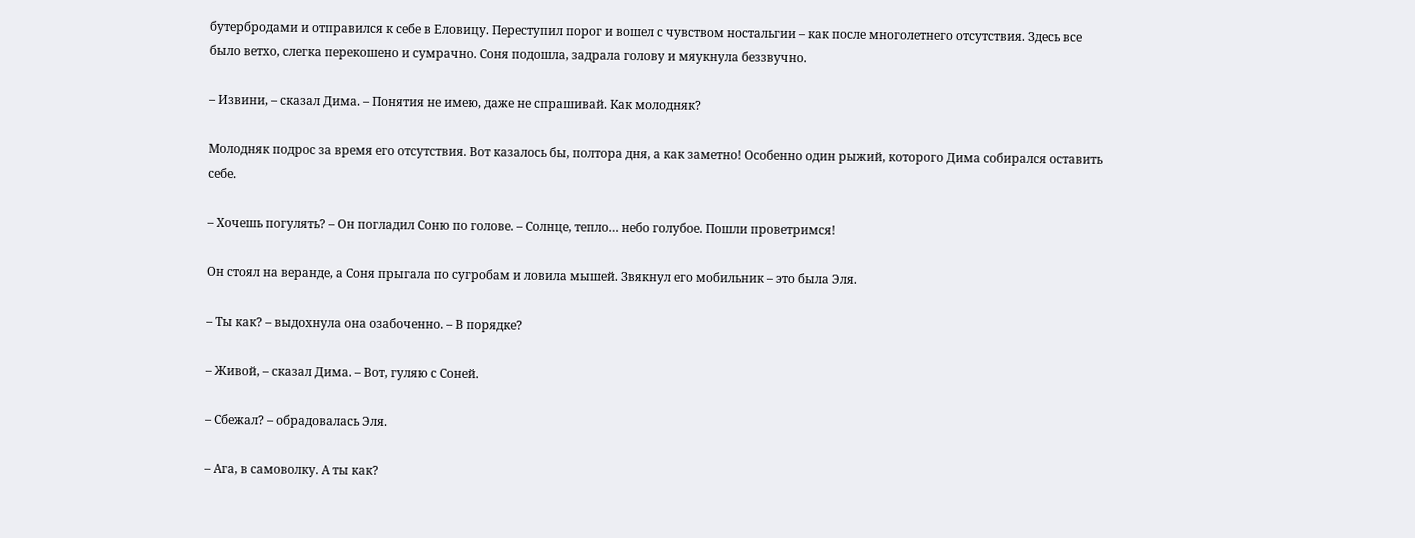бутербродами и отправился к себе в Еловицу. Переступил порог и вошел с чувством ностальгии – как после многолетнего отсутствия. Здесь все было ветхо, слегка перекошено и сумрачно. Соня подошла, задрала голову и мяукнула беззвучно.

– Извини, – сказал Дима. – Понятия не имею, даже не спрашивай. Как молодняк?

Молодняк подрос за время его отсутствия. Вот казалось бы, полтора дня, а как заметно! Особенно один рыжий, которого Дима собирался оставить себе.

– Хочешь погулять? – Он погладил Соню по голове. – Солнце, тепло… небо голубое. Пошли проветримся!

Он стоял на веранде, а Соня прыгала по сугробам и ловила мышей. Звякнул его мобильник – это была Эля.

– Ты как? – выдохнула она озабоченно. – В порядке?

– Живой, – сказал Дима. – Вот, гуляю с Соней.

– Сбежал? – обрадовалась Эля.

– Ага, в самоволку. А ты как?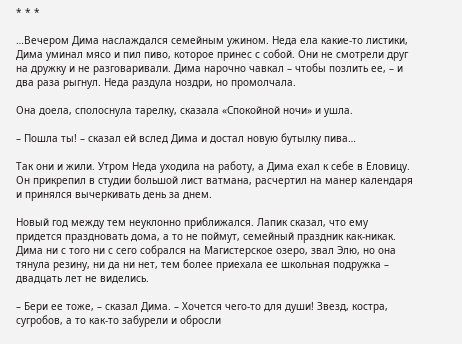* * *

…Вечером Дима наслаждался семейным ужином. Неда ела какие-то листики, Дима уминал мясо и пил пиво, которое принес с собой. Они не смотрели друг на дружку и не разговаривали. Дима нарочно чавкал – чтобы позлить ее, – и два раза рыгнул. Неда раздула ноздри, но промолчала.

Она доела, сполоснула тарелку, сказала «Спокойной ночи» и ушла.

– Пошла ты! – сказал ей вслед Дима и достал новую бутылку пива…

Так они и жили. Утром Неда уходила на работу, а Дима ехал к себе в Еловицу. Он прикрепил в студии большой лист ватмана, расчертил на манер календаря и принялся вычеркивать день за днем.

Новый год между тем неуклонно приближался. Лапик сказал, что ему придется праздновать дома, а то не поймут, семейный праздник как-никак. Дима ни с того ни с сего собрался на Магистерское озеро, звал Элю, но она тянула резину, ни да ни нет, тем более приехала ее школьная подружка – двадцать лет не виделись.

– Бери ее тоже, – сказал Дима. – Хочется чего-то для души! Звезд, костра, сугробов, а то как-то забурели и обросли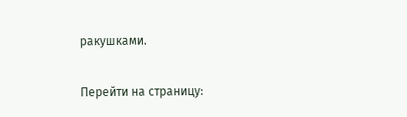ракушками.

Перейти на страницу: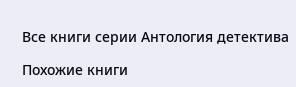Все книги серии Антология детектива

Похожие книги